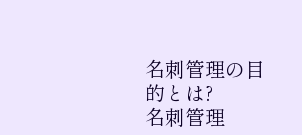名刺管理の目的とは?
名刺管理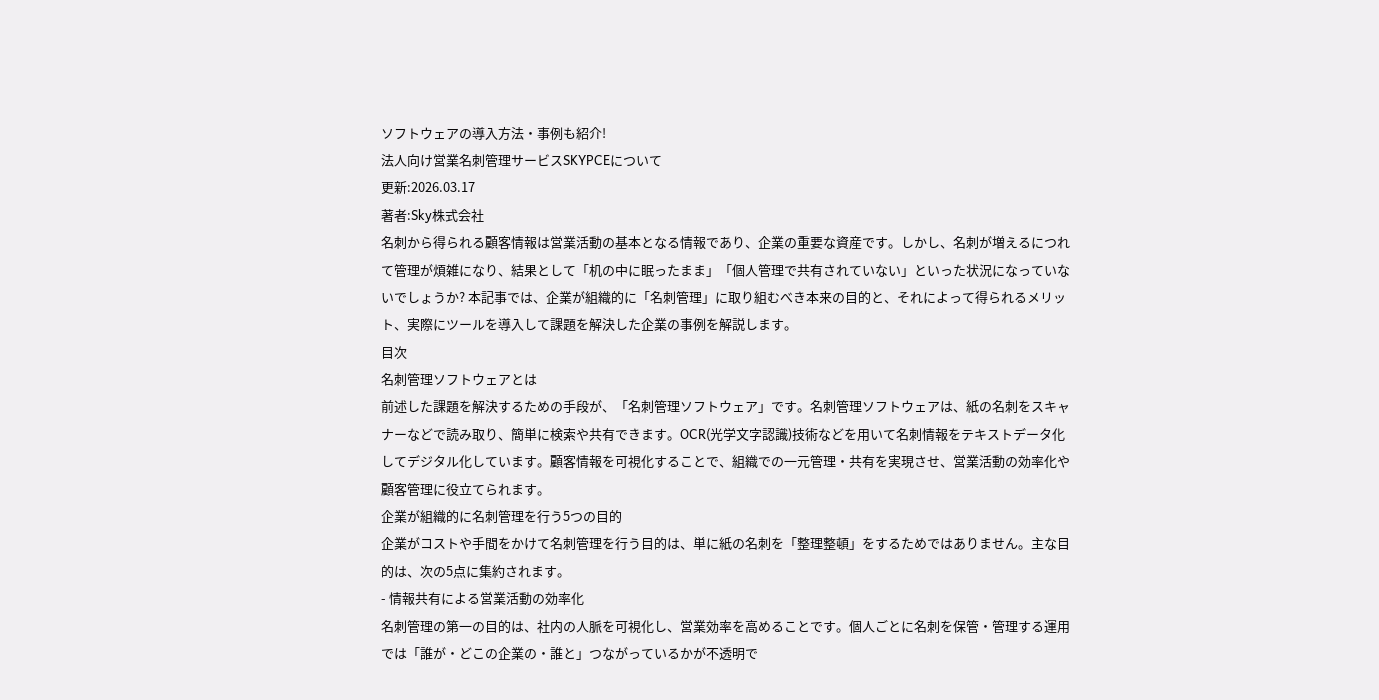ソフトウェアの導入方法・事例も紹介!
法人向け営業名刺管理サービスSKYPCEについて
更新:2026.03.17
著者:Sky株式会社
名刺から得られる顧客情報は営業活動の基本となる情報であり、企業の重要な資産です。しかし、名刺が増えるにつれて管理が煩雑になり、結果として「机の中に眠ったまま」「個人管理で共有されていない」といった状況になっていないでしょうか? 本記事では、企業が組織的に「名刺管理」に取り組むべき本来の目的と、それによって得られるメリット、実際にツールを導入して課題を解決した企業の事例を解説します。
目次
名刺管理ソフトウェアとは
前述した課題を解決するための手段が、「名刺管理ソフトウェア」です。名刺管理ソフトウェアは、紙の名刺をスキャナーなどで読み取り、簡単に検索や共有できます。OCR(光学文字認識)技術などを用いて名刺情報をテキストデータ化してデジタル化しています。顧客情報を可視化することで、組織での一元管理・共有を実現させ、営業活動の効率化や顧客管理に役立てられます。
企業が組織的に名刺管理を行う5つの目的
企業がコストや手間をかけて名刺管理を行う目的は、単に紙の名刺を「整理整頓」をするためではありません。主な目的は、次の5点に集約されます。
- 情報共有による営業活動の効率化
名刺管理の第一の目的は、社内の人脈を可視化し、営業効率を高めることです。個人ごとに名刺を保管・管理する運用では「誰が・どこの企業の・誰と」つながっているかが不透明で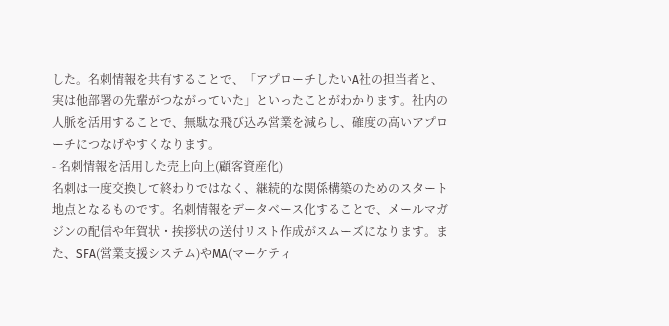した。名刺情報を共有することで、「アプローチしたいA社の担当者と、実は他部署の先輩がつながっていた」といったことがわかります。社内の人脈を活用することで、無駄な飛び込み営業を減らし、確度の高いアプローチにつなげやすくなります。
- 名刺情報を活用した売上向上(顧客資産化)
名刺は一度交換して終わりではなく、継続的な関係構築のためのスタート地点となるものです。名刺情報をデータベース化することで、メールマガジンの配信や年賀状・挨拶状の送付リスト作成がスムーズになります。また、SFA(営業支援システム)やMA(マーケティ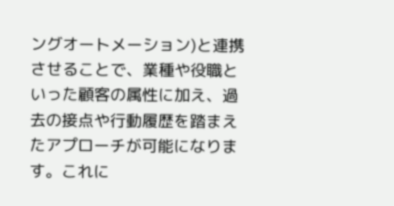ングオートメーション)と連携させることで、業種や役職といった顧客の属性に加え、過去の接点や行動履歴を踏まえたアプローチが可能になります。これに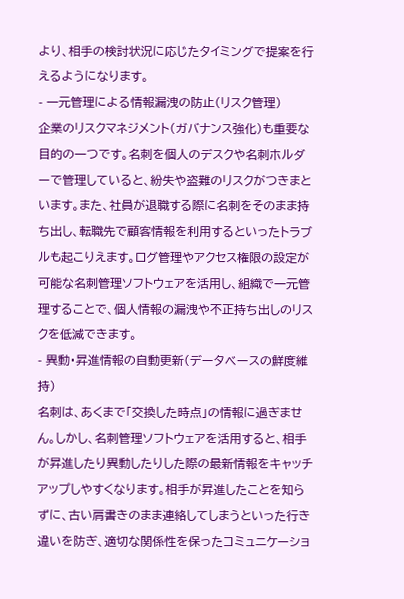より、相手の検討状況に応じたタイミングで提案を行えるようになります。
- 一元管理による情報漏洩の防止(リスク管理)
企業のリスクマネジメント(ガバナンス強化)も重要な目的の一つです。名刺を個人のデスクや名刺ホルダーで管理していると、紛失や盗難のリスクがつきまといます。また、社員が退職する際に名刺をそのまま持ち出し、転職先で顧客情報を利用するといったトラブルも起こりえます。ログ管理やアクセス権限の設定が可能な名刺管理ソフトウェアを活用し、組織で一元管理することで、個人情報の漏洩や不正持ち出しのリスクを低減できます。
- 異動・昇進情報の自動更新(データベースの鮮度維持)
名刺は、あくまで「交換した時点」の情報に過ぎません。しかし、名刺管理ソフトウェアを活用すると、相手が昇進したり異動したりした際の最新情報をキャッチアップしやすくなります。相手が昇進したことを知らずに、古い肩書きのまま連絡してしまうといった行き違いを防ぎ、適切な関係性を保ったコミュニケーショ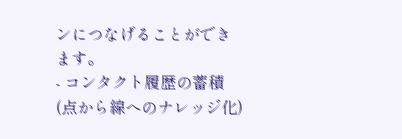ンにつなげることができます。
- コンタクト履歴の蓄積(点から線へのナレッジ化)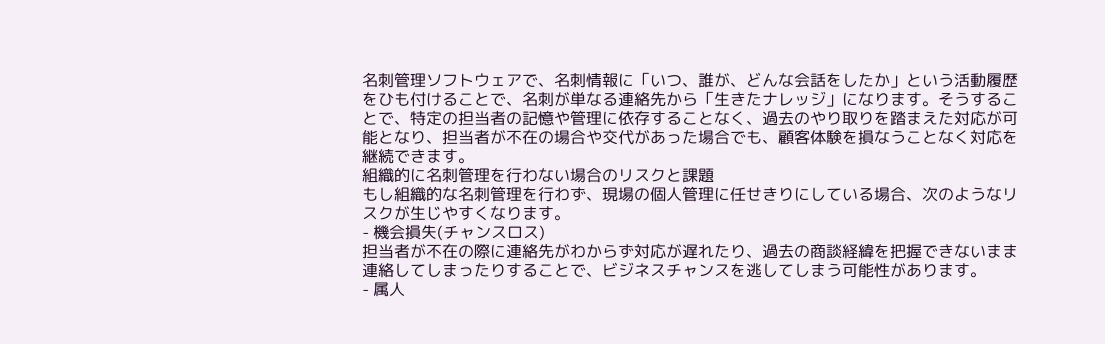名刺管理ソフトウェアで、名刺情報に「いつ、誰が、どんな会話をしたか」という活動履歴をひも付けることで、名刺が単なる連絡先から「生きたナレッジ」になります。そうすることで、特定の担当者の記憶や管理に依存することなく、過去のやり取りを踏まえた対応が可能となり、担当者が不在の場合や交代があった場合でも、顧客体験を損なうことなく対応を継続できます。
組織的に名刺管理を行わない場合のリスクと課題
もし組織的な名刺管理を行わず、現場の個人管理に任せきりにしている場合、次のようなリスクが生じやすくなります。
- 機会損失(チャンスロス)
担当者が不在の際に連絡先がわからず対応が遅れたり、過去の商談経緯を把握できないまま連絡してしまったりすることで、ビジネスチャンスを逃してしまう可能性があります。
- 属人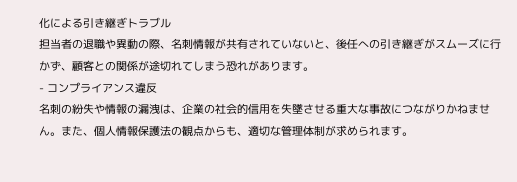化による引き継ぎトラブル
担当者の退職や異動の際、名刺情報が共有されていないと、後任への引き継ぎがスムーズに行かず、顧客との関係が途切れてしまう恐れがあります。
- コンプライアンス違反
名刺の紛失や情報の漏洩は、企業の社会的信用を失墜させる重大な事故につながりかねません。また、個人情報保護法の観点からも、適切な管理体制が求められます。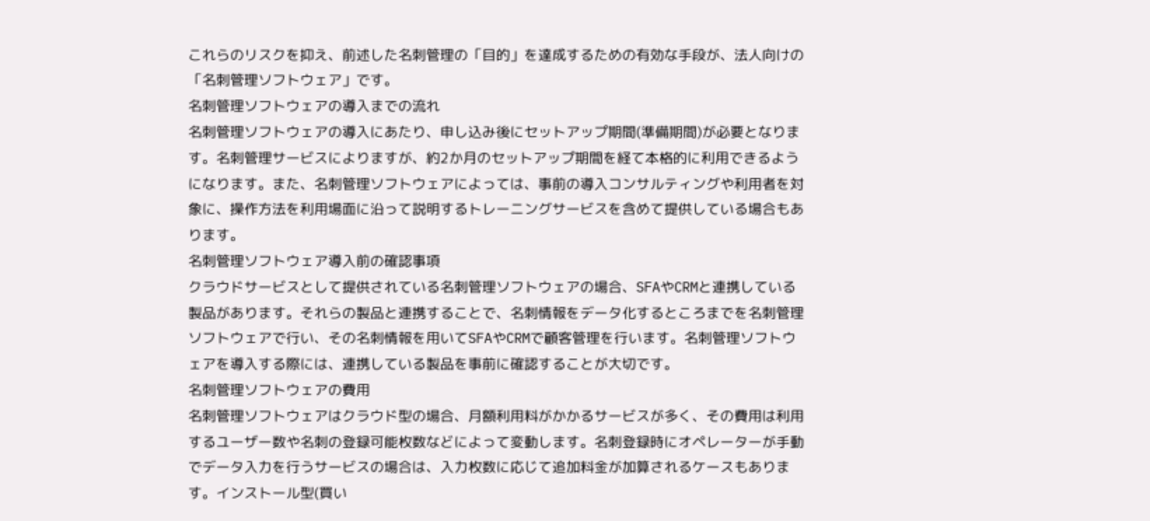これらのリスクを抑え、前述した名刺管理の「目的」を達成するための有効な手段が、法人向けの「名刺管理ソフトウェア」です。
名刺管理ソフトウェアの導入までの流れ
名刺管理ソフトウェアの導入にあたり、申し込み後にセットアップ期間(準備期間)が必要となります。名刺管理サービスによりますが、約2か月のセットアップ期間を経て本格的に利用できるようになります。また、名刺管理ソフトウェアによっては、事前の導入コンサルティングや利用者を対象に、操作方法を利用場面に沿って説明するトレーニングサービスを含めて提供している場合もあります。
名刺管理ソフトウェア導入前の確認事項
クラウドサービスとして提供されている名刺管理ソフトウェアの場合、SFAやCRMと連携している製品があります。それらの製品と連携することで、名刺情報をデータ化するところまでを名刺管理ソフトウェアで行い、その名刺情報を用いてSFAやCRMで顧客管理を行います。名刺管理ソフトウェアを導入する際には、連携している製品を事前に確認することが大切です。
名刺管理ソフトウェアの費用
名刺管理ソフトウェアはクラウド型の場合、月額利用料がかかるサービスが多く、その費用は利用するユーザー数や名刺の登録可能枚数などによって変動します。名刺登録時にオペレーターが手動でデータ入力を行うサービスの場合は、入力枚数に応じて追加料金が加算されるケースもあります。インストール型(買い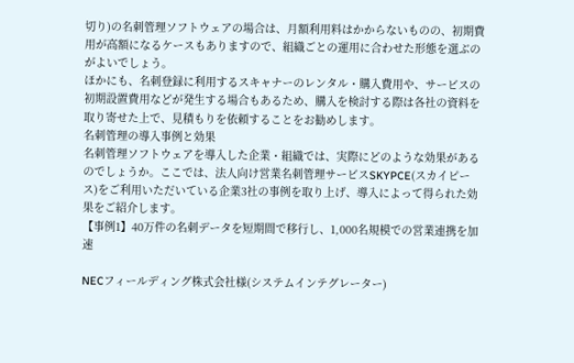切り)の名刺管理ソフトウェアの場合は、月額利用料はかからないものの、初期費用が高額になるケースもありますので、組織ごとの運用に合わせた形態を選ぶのがよいでしょう。
ほかにも、名刺登録に利用するスキャナーのレンタル・購入費用や、サービスの初期設置費用などが発生する場合もあるため、購入を検討する際は各社の資料を取り寄せた上で、見積もりを依頼することをお勧めします。
名刺管理の導入事例と効果
名刺管理ソフトウェアを導入した企業・組織では、実際にどのような効果があるのでしょうか。ここでは、法人向け営業名刺管理サービスSKYPCE(スカイピース)をご利用いただいている企業3社の事例を取り上げ、導入によって得られた効果をご紹介します。
【事例1】40万件の名刺データを短期間で移行し、1,000名規模での営業連携を加速

NECフィールディング株式会社様(システムインテグレーター)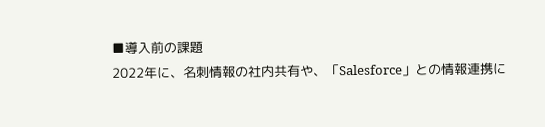■導入前の課題
2022年に、名刺情報の社内共有や、「Salesforce」との情報連携に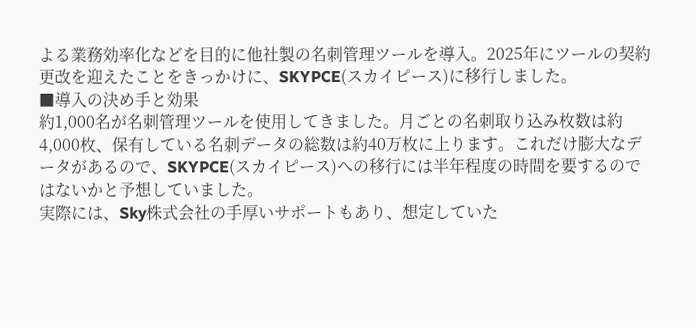よる業務効率化などを目的に他社製の名刺管理ツールを導入。2025年にツールの契約更改を迎えたことをきっかけに、SKYPCE(スカイピース)に移行しました。
■導入の決め手と効果
約1,000名が名刺管理ツールを使用してきました。月ごとの名刺取り込み枚数は約4,000枚、保有している名刺データの総数は約40万枚に上ります。これだけ膨大なデータがあるので、SKYPCE(スカイピース)への移行には半年程度の時間を要するのではないかと予想していました。
実際には、Sky株式会社の手厚いサポートもあり、想定していた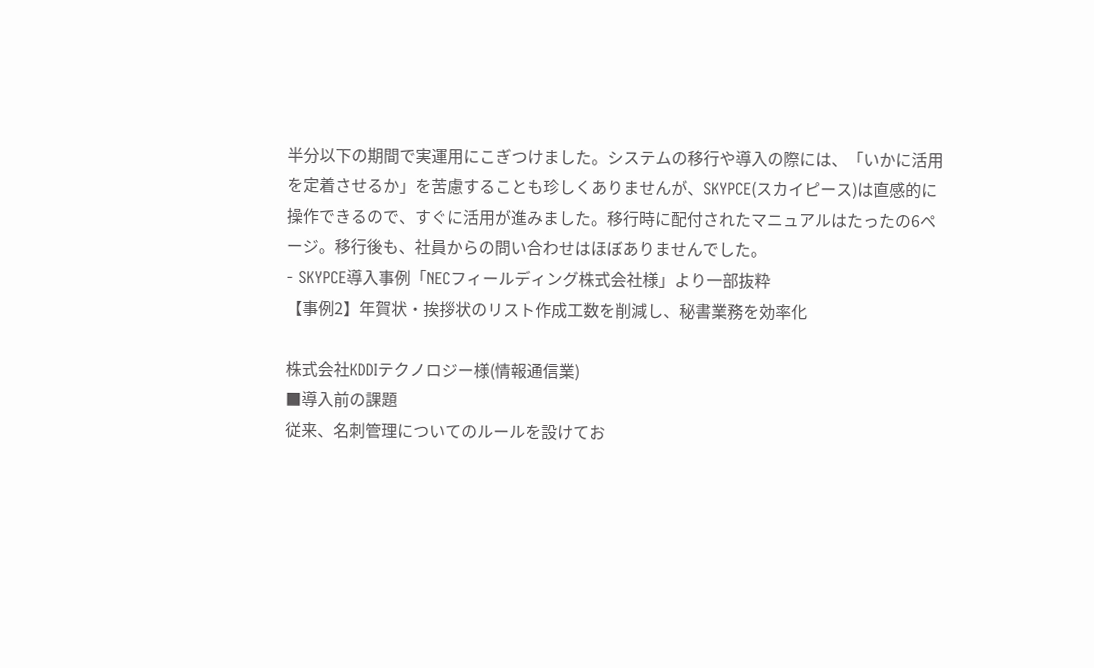半分以下の期間で実運用にこぎつけました。システムの移行や導入の際には、「いかに活用を定着させるか」を苦慮することも珍しくありませんが、SKYPCE(スカイピース)は直感的に操作できるので、すぐに活用が進みました。移行時に配付されたマニュアルはたったの6ページ。移行後も、社員からの問い合わせはほぼありませんでした。
- SKYPCE導入事例「NECフィールディング株式会社様」より一部抜粋
【事例2】年賀状・挨拶状のリスト作成工数を削減し、秘書業務を効率化

株式会社KDDIテクノロジー様(情報通信業)
■導入前の課題
従来、名刺管理についてのルールを設けてお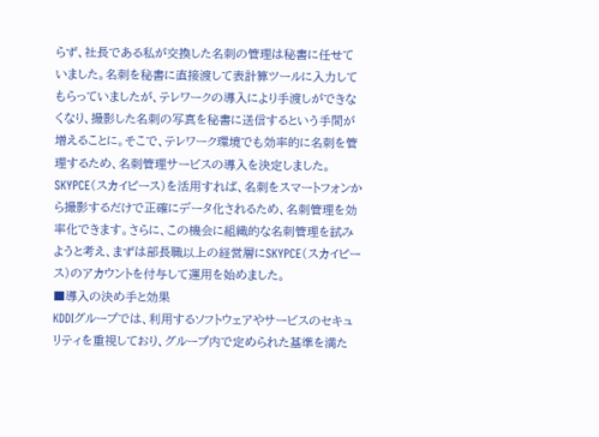らず、社長である私が交換した名刺の管理は秘書に任せていました。名刺を秘書に直接渡して表計算ツールに入力してもらっていましたが、テレワークの導入により手渡しができなくなり、撮影した名刺の写真を秘書に送信するという手間が増えることに。そこで、テレワーク環境でも効率的に名刺を管理するため、名刺管理サービスの導入を決定しました。
SKYPCE(スカイピース)を活用すれば、名刺をスマートフォンから撮影するだけで正確にデータ化されるため、名刺管理を効率化できます。さらに、この機会に組織的な名刺管理を試みようと考え、まずは部長職以上の経営層にSKYPCE(スカイピース)のアカウントを付与して運用を始めました。
■導入の決め手と効果
KDDIグループでは、利用するソフトウェアやサービスのセキュリティを重視しており、グループ内で定められた基準を満た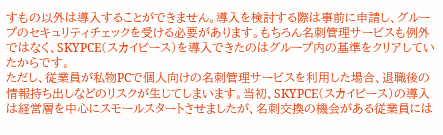すもの以外は導入することができません。導入を検討する際は事前に申請し、グループのセキュリティチェックを受ける必要があります。もちろん名刺管理サービスも例外ではなく、SKYPCE(スカイピース)を導入できたのはグループ内の基準をクリアしていたからです。
ただし、従業員が私物PCで個人向けの名刺管理サービスを利用した場合、退職後の情報持ち出しなどのリスクが生じてしまいます。当初、SKYPCE(スカイピース)の導入は経営層を中心にスモールスタートさせましたが、名刺交換の機会がある従業員には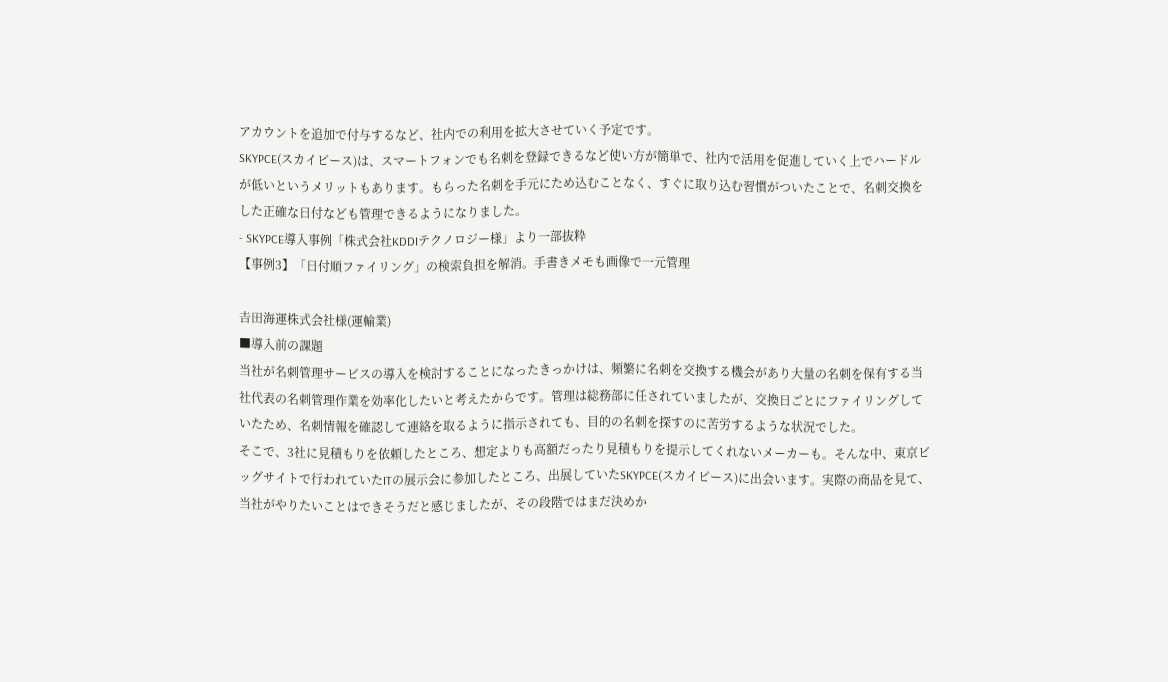アカウントを追加で付与するなど、社内での利用を拡大させていく予定です。
SKYPCE(スカイピース)は、スマートフォンでも名刺を登録できるなど使い方が簡単で、社内で活用を促進していく上でハードルが低いというメリットもあります。もらった名刺を手元にため込むことなく、すぐに取り込む習慣がついたことで、名刺交換をした正確な日付なども管理できるようになりました。
- SKYPCE導入事例「株式会社KDDIテクノロジー様」より一部抜粋
【事例3】「日付順ファイリング」の検索負担を解消。手書きメモも画像で一元管理

𠮷田海運株式会社様(運輸業)
■導入前の課題
当社が名刺管理サービスの導入を検討することになったきっかけは、頻繁に名刺を交換する機会があり大量の名刺を保有する当社代表の名刺管理作業を効率化したいと考えたからです。管理は総務部に任されていましたが、交換日ごとにファイリングしていたため、名刺情報を確認して連絡を取るように指示されても、目的の名刺を探すのに苦労するような状況でした。
そこで、3社に見積もりを依頼したところ、想定よりも高額だったり見積もりを提示してくれないメーカーも。そんな中、東京ビッグサイトで行われていたITの展示会に参加したところ、出展していたSKYPCE(スカイピース)に出会います。実際の商品を見て、当社がやりたいことはできそうだと感じましたが、その段階ではまだ決めか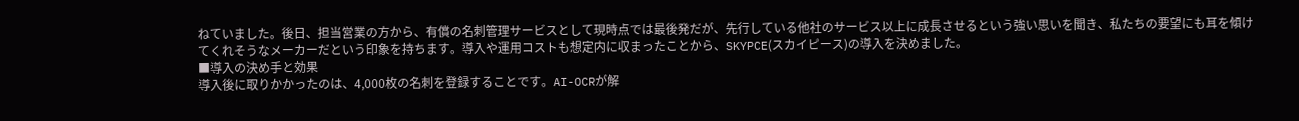ねていました。後日、担当営業の方から、有償の名刺管理サービスとして現時点では最後発だが、先行している他社のサービス以上に成長させるという強い思いを聞き、私たちの要望にも耳を傾けてくれそうなメーカーだという印象を持ちます。導入や運用コストも想定内に収まったことから、SKYPCE(スカイピース)の導入を決めました。
■導入の決め手と効果
導入後に取りかかったのは、4,000枚の名刺を登録することです。AI-OCRが解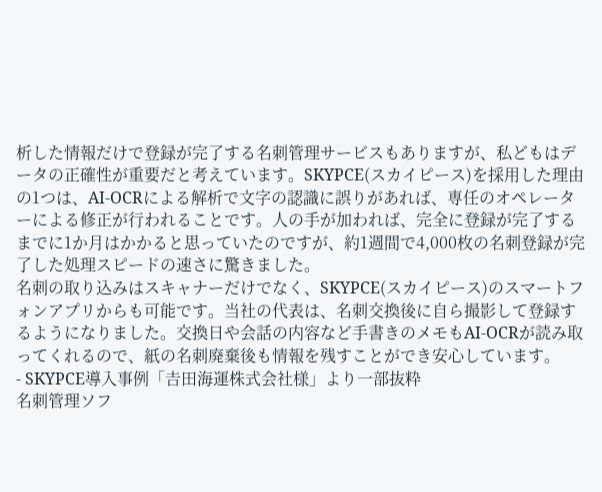析した情報だけで登録が完了する名刺管理サービスもありますが、私どもはデータの正確性が重要だと考えています。SKYPCE(スカイピース)を採用した理由の1つは、AI-OCRによる解析で文字の認識に誤りがあれば、専任のオペレーターによる修正が行われることです。人の手が加われば、完全に登録が完了するまでに1か月はかかると思っていたのですが、約1週間で4,000枚の名刺登録が完了した処理スピードの速さに驚きました。
名刺の取り込みはスキャナーだけでなく、SKYPCE(スカイピース)のスマートフォンアプリからも可能です。当社の代表は、名刺交換後に自ら撮影して登録するようになりました。交換日や会話の内容など手書きのメモもAI-OCRが読み取ってくれるので、紙の名刺廃棄後も情報を残すことができ安心しています。
- SKYPCE導入事例「𠮷田海運株式会社様」より一部抜粋
名刺管理ソフ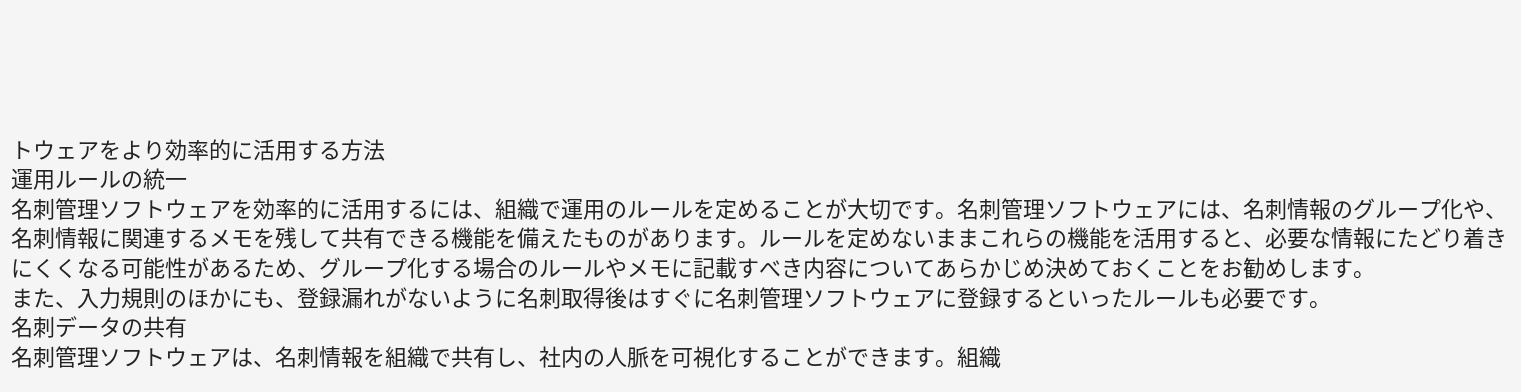トウェアをより効率的に活用する方法
運用ルールの統一
名刺管理ソフトウェアを効率的に活用するには、組織で運用のルールを定めることが大切です。名刺管理ソフトウェアには、名刺情報のグループ化や、名刺情報に関連するメモを残して共有できる機能を備えたものがあります。ルールを定めないままこれらの機能を活用すると、必要な情報にたどり着きにくくなる可能性があるため、グループ化する場合のルールやメモに記載すべき内容についてあらかじめ決めておくことをお勧めします。
また、入力規則のほかにも、登録漏れがないように名刺取得後はすぐに名刺管理ソフトウェアに登録するといったルールも必要です。
名刺データの共有
名刺管理ソフトウェアは、名刺情報を組織で共有し、社内の人脈を可視化することができます。組織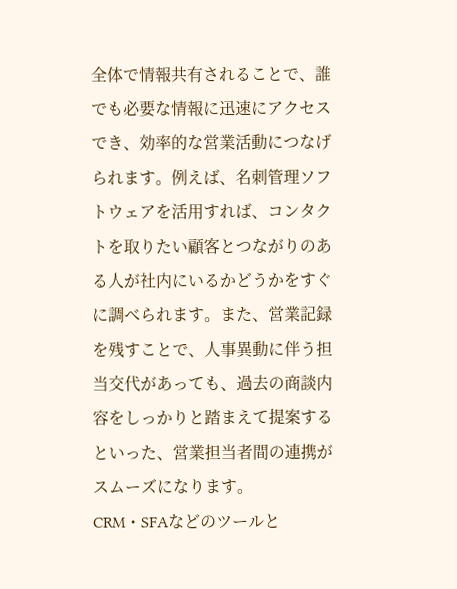全体で情報共有されることで、誰でも必要な情報に迅速にアクセスでき、効率的な営業活動につなげられます。例えば、名刺管理ソフトウェアを活用すれば、コンタクトを取りたい顧客とつながりのある人が社内にいるかどうかをすぐに調べられます。また、営業記録を残すことで、人事異動に伴う担当交代があっても、過去の商談内容をしっかりと踏まえて提案するといった、営業担当者間の連携がスムーズになります。
CRM・SFAなどのツールと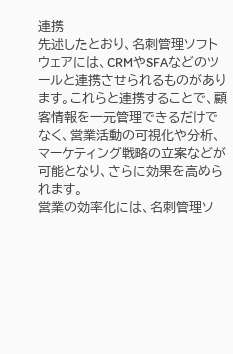連携
先述したとおり、名刺管理ソフトウェアには、CRMやSFAなどのツールと連携させられるものがあります。これらと連携することで、顧客情報を一元管理できるだけでなく、営業活動の可視化や分析、マーケティング戦略の立案などが可能となり、さらに効果を高められます。
営業の効率化には、名刺管理ソ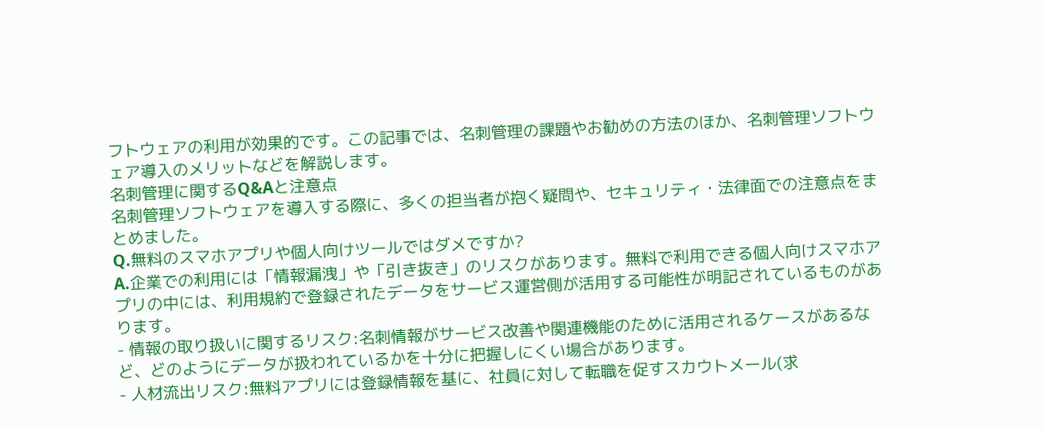フトウェアの利用が効果的です。この記事では、名刺管理の課題やお勧めの方法のほか、名刺管理ソフトウェア導入のメリットなどを解説します。
名刺管理に関するQ&Aと注意点
名刺管理ソフトウェアを導入する際に、多くの担当者が抱く疑問や、セキュリティ・法律面での注意点をまとめました。
Q.無料のスマホアプリや個人向けツールではダメですか?
A.企業での利用には「情報漏洩」や「引き抜き」のリスクがあります。無料で利用できる個人向けスマホアプリの中には、利用規約で登録されたデータをサービス運営側が活用する可能性が明記されているものがあります。
- 情報の取り扱いに関するリスク:名刺情報がサービス改善や関連機能のために活用されるケースがあるなど、どのようにデータが扱われているかを十分に把握しにくい場合があります。
- 人材流出リスク:無料アプリには登録情報を基に、社員に対して転職を促すスカウトメール(求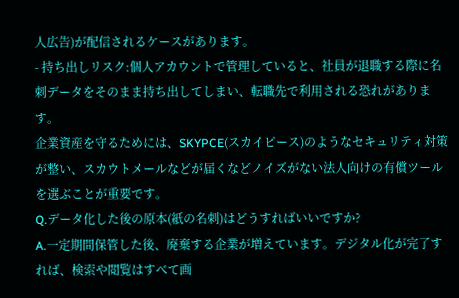人広告)が配信されるケースがあります。
- 持ち出しリスク:個人アカウントで管理していると、社員が退職する際に名刺データをそのまま持ち出してしまい、転職先で利用される恐れがあります。
企業資産を守るためには、SKYPCE(スカイピース)のようなセキュリティ対策が整い、スカウトメールなどが届くなどノイズがない法人向けの有償ツールを選ぶことが重要です。
Q.データ化した後の原本(紙の名刺)はどうすればいいですか?
A.一定期間保管した後、廃棄する企業が増えています。デジタル化が完了すれば、検索や閲覧はすべて画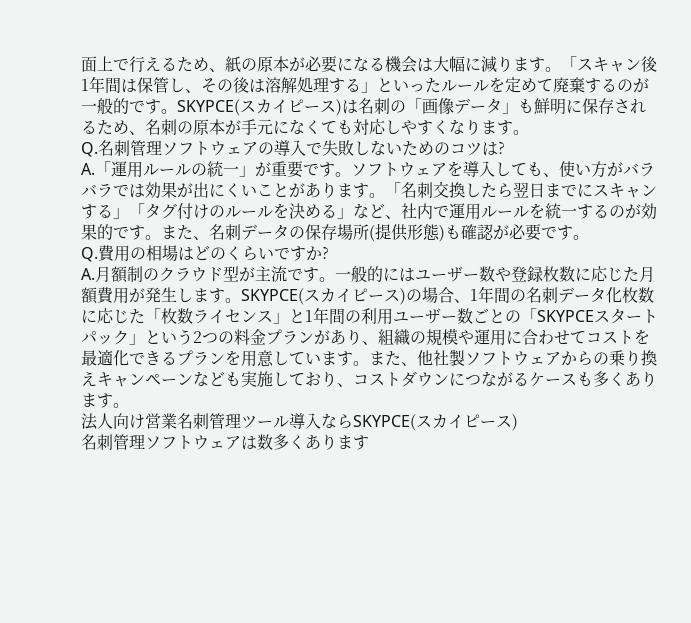面上で行えるため、紙の原本が必要になる機会は大幅に減ります。「スキャン後1年間は保管し、その後は溶解処理する」といったルールを定めて廃棄するのが一般的です。SKYPCE(スカイピース)は名刺の「画像データ」も鮮明に保存されるため、名刺の原本が手元になくても対応しやすくなります。
Q.名刺管理ソフトウェアの導入で失敗しないためのコツは?
A.「運用ルールの統一」が重要です。ソフトウェアを導入しても、使い方がバラバラでは効果が出にくいことがあります。「名刺交換したら翌日までにスキャンする」「タグ付けのルールを決める」など、社内で運用ルールを統一するのが効果的です。また、名刺データの保存場所(提供形態)も確認が必要です。
Q.費用の相場はどのくらいですか?
A.月額制のクラウド型が主流です。一般的にはユーザー数や登録枚数に応じた月額費用が発生します。SKYPCE(スカイピース)の場合、1年間の名刺データ化枚数に応じた「枚数ライセンス」と1年間の利用ユーザー数ごとの「SKYPCEスタートパック」という2つの料金プランがあり、組織の規模や運用に合わせてコストを最適化できるプランを用意しています。また、他社製ソフトウェアからの乗り換えキャンペーンなども実施しており、コストダウンにつながるケースも多くあります。
法人向け営業名刺管理ツール導入ならSKYPCE(スカイピース)
名刺管理ソフトウェアは数多くあります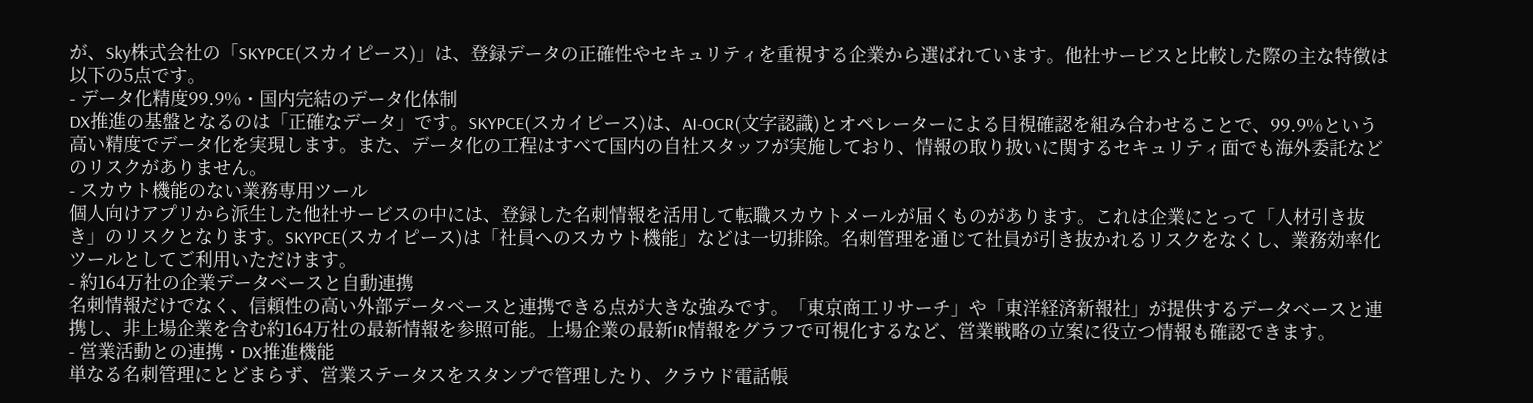が、Sky株式会社の「SKYPCE(スカイピース)」は、登録データの正確性やセキュリティを重視する企業から選ばれています。他社サービスと比較した際の主な特徴は以下の5点です。
- データ化精度99.9%・国内完結のデータ化体制
DX推進の基盤となるのは「正確なデータ」です。SKYPCE(スカイピース)は、AI-OCR(文字認識)とオペレーターによる目視確認を組み合わせることで、99.9%という高い精度でデータ化を実現します。また、データ化の工程はすべて国内の自社スタッフが実施しており、情報の取り扱いに関するセキュリティ面でも海外委託などのリスクがありません。
- スカウト機能のない業務専用ツール
個人向けアプリから派生した他社サービスの中には、登録した名刺情報を活用して転職スカウトメールが届くものがあります。これは企業にとって「人材引き抜き」のリスクとなります。SKYPCE(スカイピース)は「社員へのスカウト機能」などは一切排除。名刺管理を通じて社員が引き抜かれるリスクをなくし、業務効率化ツールとしてご利用いただけます。
- 約164万社の企業データベースと自動連携
名刺情報だけでなく、信頼性の高い外部データベースと連携できる点が大きな強みです。「東京商工リサーチ」や「東洋経済新報社」が提供するデータベースと連携し、非上場企業を含む約164万社の最新情報を参照可能。上場企業の最新IR情報をグラフで可視化するなど、営業戦略の立案に役立つ情報も確認できます。
- 営業活動との連携・DX推進機能
単なる名刺管理にとどまらず、営業ステータスをスタンプで管理したり、クラウド電話帳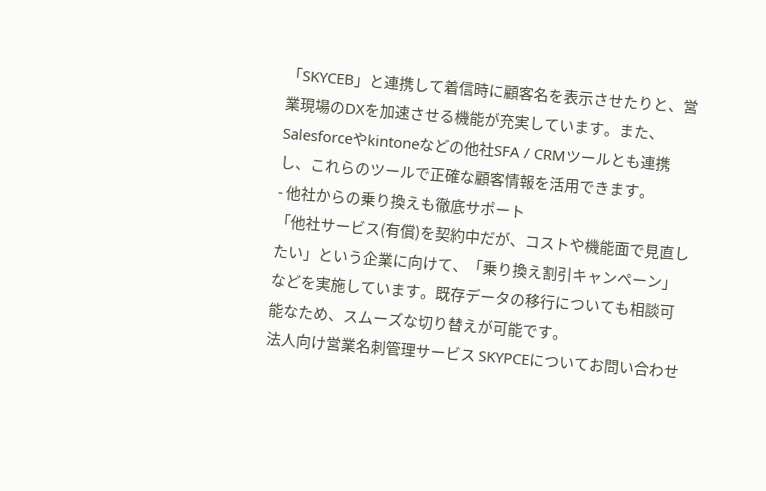「SKYCEB」と連携して着信時に顧客名を表示させたりと、営業現場のDXを加速させる機能が充実しています。また、Salesforceやkintoneなどの他社SFA / CRMツールとも連携し、これらのツールで正確な顧客情報を活用できます。
- 他社からの乗り換えも徹底サポート
「他社サービス(有償)を契約中だが、コストや機能面で見直したい」という企業に向けて、「乗り換え割引キャンペーン」などを実施しています。既存データの移行についても相談可能なため、スムーズな切り替えが可能です。
法人向け営業名刺管理サービス SKYPCEについてお問い合わせ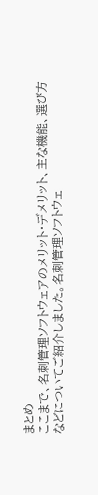まとめ
ここまで、名刺管理ソフトウェアのメリット・デメリット、主な機能、選び方などについてご紹介しました。名刺管理ソフトウェ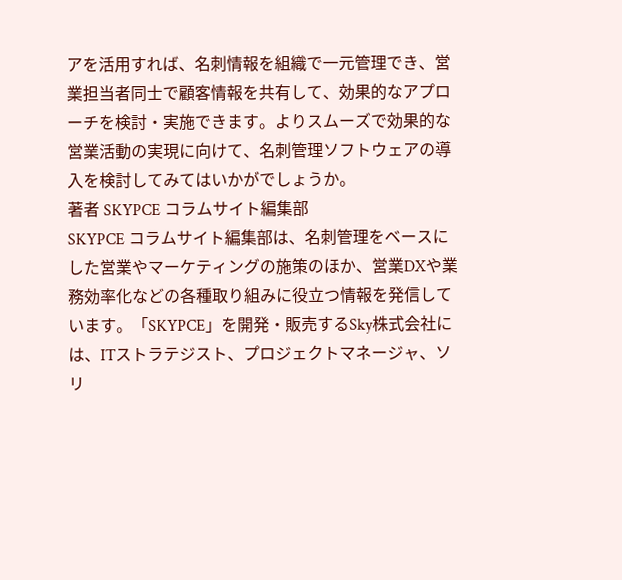アを活用すれば、名刺情報を組織で一元管理でき、営業担当者同士で顧客情報を共有して、効果的なアプローチを検討・実施できます。よりスムーズで効果的な営業活動の実現に向けて、名刺管理ソフトウェアの導入を検討してみてはいかがでしょうか。
著者 SKYPCE コラムサイト編集部
SKYPCE コラムサイト編集部は、名刺管理をベースにした営業やマーケティングの施策のほか、営業DXや業務効率化などの各種取り組みに役立つ情報を発信しています。「SKYPCE」を開発・販売するSky株式会社には、ITストラテジスト、プロジェクトマネージャ、ソリ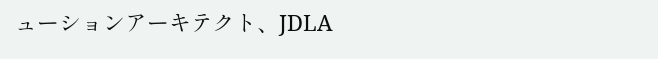ューションアーキテクト、JDLA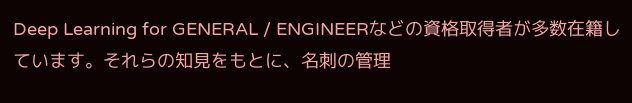Deep Learning for GENERAL / ENGINEERなどの資格取得者が多数在籍しています。それらの知見をもとに、名刺の管理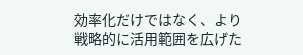効率化だけではなく、より戦略的に活用範囲を広げた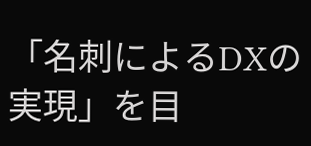「名刺によるDXの実現」を目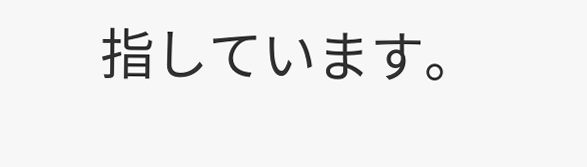指しています。